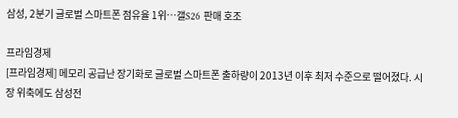삼성, 2분기 글로벌 스마트폰 점유율 1위…갤S26 판매 호조

프라임경제
[프라임경제] 메모리 공급난 장기화로 글로벌 스마트폰 출하량이 2013년 이후 최저 수준으로 떨어졌다. 시장 위축에도 삼성전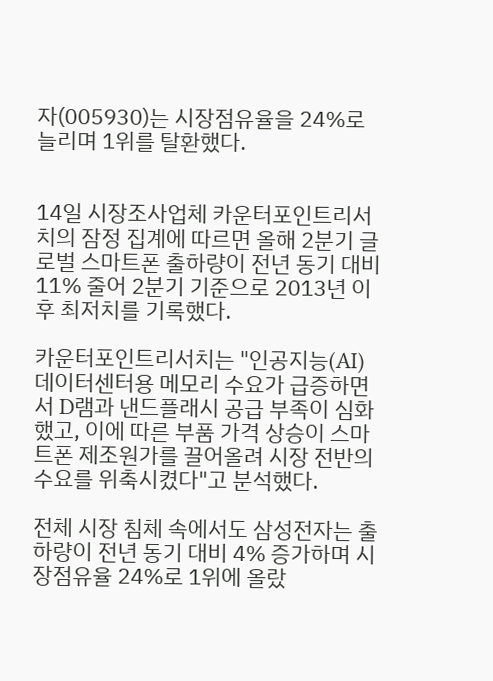자(005930)는 시장점유율을 24%로 늘리며 1위를 탈환했다.


14일 시장조사업체 카운터포인트리서치의 잠정 집계에 따르면 올해 2분기 글로벌 스마트폰 출하량이 전년 동기 대비 11% 줄어 2분기 기준으로 2013년 이후 최저치를 기록했다.

카운터포인트리서치는 "인공지능(AI) 데이터센터용 메모리 수요가 급증하면서 D램과 낸드플래시 공급 부족이 심화했고, 이에 따른 부품 가격 상승이 스마트폰 제조원가를 끌어올려 시장 전반의 수요를 위축시켰다"고 분석했다.

전체 시장 침체 속에서도 삼성전자는 출하량이 전년 동기 대비 4% 증가하며 시장점유율 24%로 1위에 올랐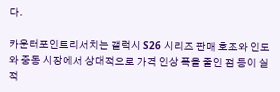다.

카운터포인트리서치는 갤럭시 S26 시리즈 판매 호조와 인도와 중동 시장에서 상대적으로 가격 인상 폭을 줄인 점 등이 실적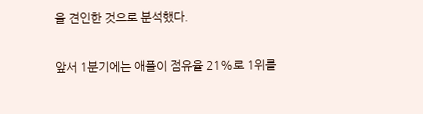을 견인한 것으로 분석했다.

앞서 1분기에는 애플이 점유율 21%로 1위를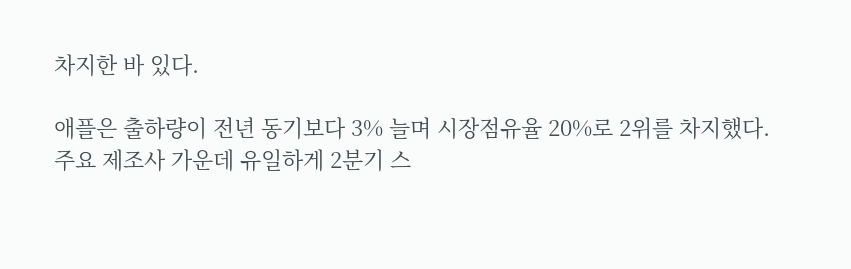차지한 바 있다.

애플은 출하량이 전년 동기보다 3% 늘며 시장점유율 20%로 2위를 차지했다. 주요 제조사 가운데 유일하게 2분기 스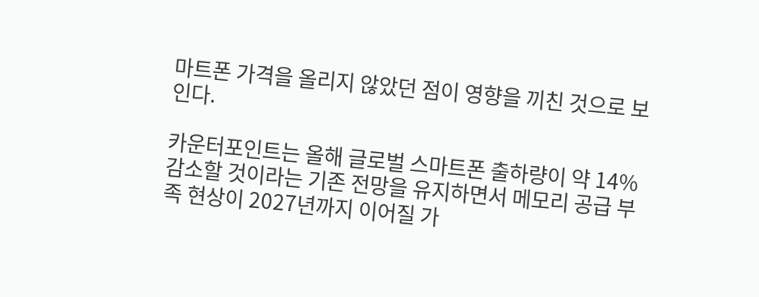마트폰 가격을 올리지 않았던 점이 영향을 끼친 것으로 보인다.

카운터포인트는 올해 글로벌 스마트폰 출하량이 약 14% 감소할 것이라는 기존 전망을 유지하면서 메모리 공급 부족 현상이 2027년까지 이어질 가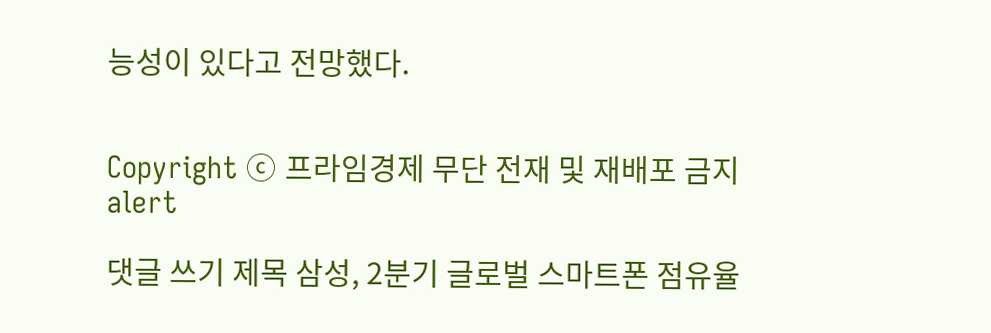능성이 있다고 전망했다.


Copyright ⓒ 프라임경제 무단 전재 및 재배포 금지
alert

댓글 쓰기 제목 삼성, 2분기 글로벌 스마트폰 점유율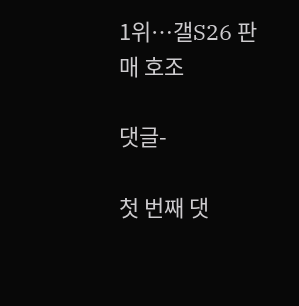1위…갤S26 판매 호조

댓글-

첫 번째 댓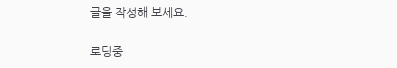글을 작성해 보세요.

로딩중